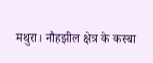मथुरा। नौहझील क्षेत्र के कस्बा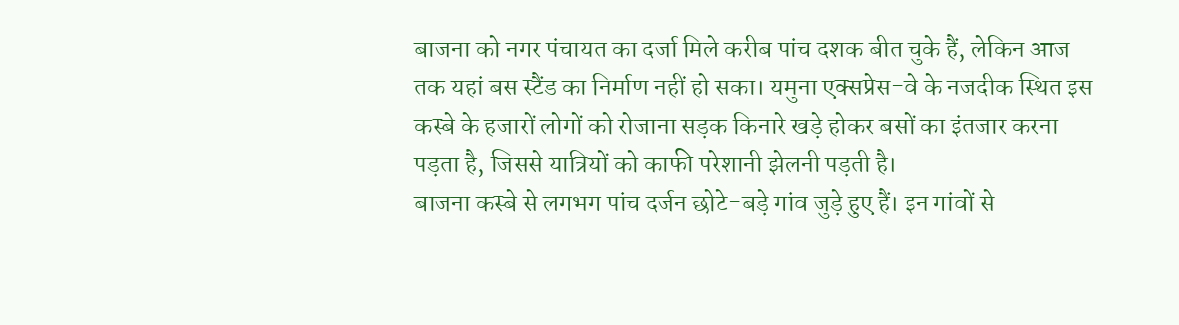बाजना को नगर पंचायत का दर्जा मिले करीब पांच दशक बीत चुके हैं, लेकिन आज तक यहां बस स्टैंड का निर्माण नहीं हो सका। यमुना एक्सप्रेस-वे के नजदीक स्थित इस कस्बे के हजारों लोगों को रोजाना सड़क किनारे खड़े होकर बसों का इंतजार करना पड़ता है, जिससे यात्रियों को काफी परेशानी झेलनी पड़ती है।
बाजना कस्बे से लगभग पांच दर्जन छोटे-बड़े गांव जुड़े हुए हैं। इन गांवों से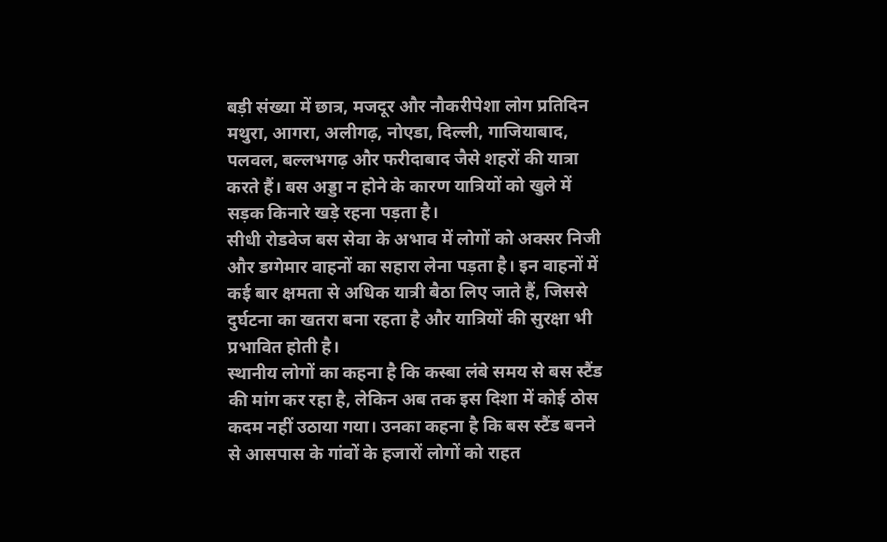बड़ी संख्या में छात्र, मजदूर और नौकरीपेशा लोग प्रतिदिन मथुरा, आगरा, अलीगढ़, नोएडा, दिल्ली, गाजियाबाद, पलवल, बल्लभगढ़ और फरीदाबाद जैसे शहरों की यात्रा करते हैं। बस अड्डा न होने के कारण यात्रियों को खुले में सड़क किनारे खड़े रहना पड़ता है।
सीधी रोडवेज बस सेवा के अभाव में लोगों को अक्सर निजी और डग्गेमार वाहनों का सहारा लेना पड़ता है। इन वाहनों में कई बार क्षमता से अधिक यात्री बैठा लिए जाते हैं, जिससे दुर्घटना का खतरा बना रहता है और यात्रियों की सुरक्षा भी प्रभावित होती है।
स्थानीय लोगों का कहना है कि कस्बा लंबे समय से बस स्टैंड की मांग कर रहा है, लेकिन अब तक इस दिशा में कोई ठोस कदम नहीं उठाया गया। उनका कहना है कि बस स्टैंड बनने से आसपास के गांवों के हजारों लोगों को राहत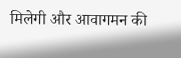मिलेगी और आवागमन की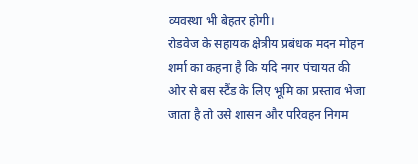व्यवस्था भी बेहतर होगी।
रोडवेज के सहायक क्षेत्रीय प्रबंधक मदन मोहन शर्मा का कहना है कि यदि नगर पंचायत की ओर से बस स्टैंड के लिए भूमि का प्रस्ताव भेजा जाता है तो उसे शासन और परिवहन निगम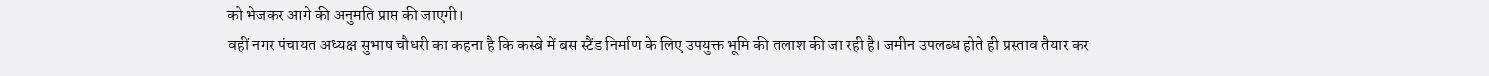को भेजकर आगे की अनुमति प्राप्त की जाएगी।
वहीं नगर पंचायत अध्यक्ष सुभाष चौधरी का कहना है कि कस्बे में बस स्टैंड निर्माण के लिए उपयुक्त भूमि की तलाश की जा रही है। जमीन उपलब्ध होते ही प्रस्ताव तैयार कर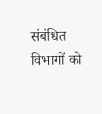संबंधित विभागों को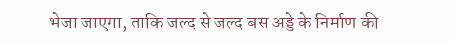भेजा जाएगा, ताकि जल्द से जल्द बस अड्डे के निर्माण की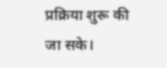प्रक्रिया शुरू की जा सके।